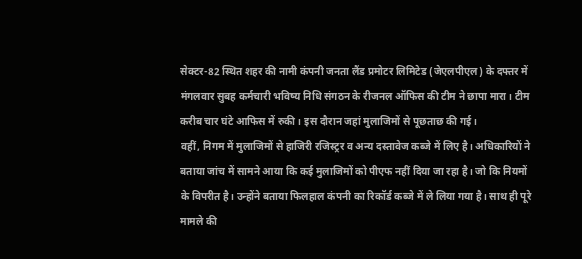सेक्टर-82 स्थित शहर की नामी कंपनी जनता लैंड प्रमोटर लिमिटेड (जेएलपीएल) के दफ्तर में मंगलवार सुबह कर्मचारी भविष्य निधि संगठन के रीजनल ऑफिस की टीम ने छापा मारा। टीम करीब चार घंटे आफिस में रुकी। इस दौरान जहां मुलाजिमों से पूछताछ की गई।
वहीं, निगम में मुलाजिमों से हाजिरी रजिस्ट्रर व अन्य दस्तावेज कब्जे में लिए है। अधिकारियों ने बताया जांच में सामने आया कि कई मुलाजिमों को पीएफ नहीं दिया जा रहा है। जो कि नियमों के विपरीत है। उन्होंने बताया फिलहाल कंपनी का रिकॉर्ड कब्जे में ले लिया गया है। साथ ही पूरे मामले की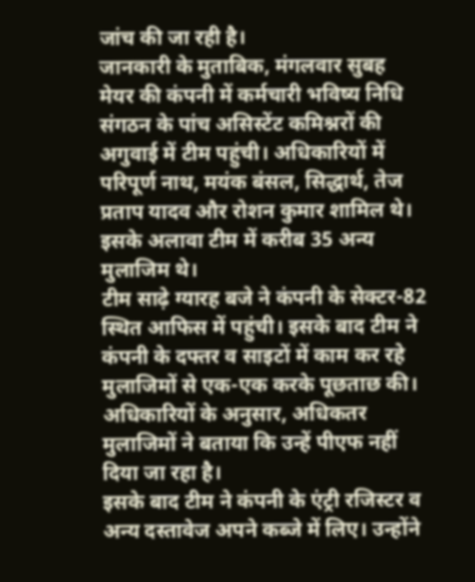जांच की जा रही है।
जानकारी के मुताबिक, मंगलवार सुबह मेयर की कंपनी में कर्मचारी भविष्य निधि संगठन के पांच असिस्टेंट कमिश्नरों की अगुवाई में टीम पहुंची। अधिकारियों में परिपूर्ण नाथ, मयंक बंसल, सिद्धार्थ, तेज प्रताप यादव और रोशन कुमार शामिल थे। इसके अलावा टीम में करीब 35 अन्य मुलाजिम थे।
टीम साढ़े ग्यारह बजे ने कंपनी के सेक्टर-82 स्थित आफिस में पहुंची। इसके बाद टीम ने कंपनी के दफ्तर व साइटों में काम कर रहे मुलाजिमों से एक-एक करके पूछताछ की। अधिकारियों के अनुसार, अधिकतर मुलाजिमों ने बताया कि उन्हें पीएफ नहीं दिया जा रहा है।
इसके बाद टीम ने कंपनी के एंट्री रजिस्टर व अन्य दस्तावेज अपने कब्जे में लिए। उन्होंने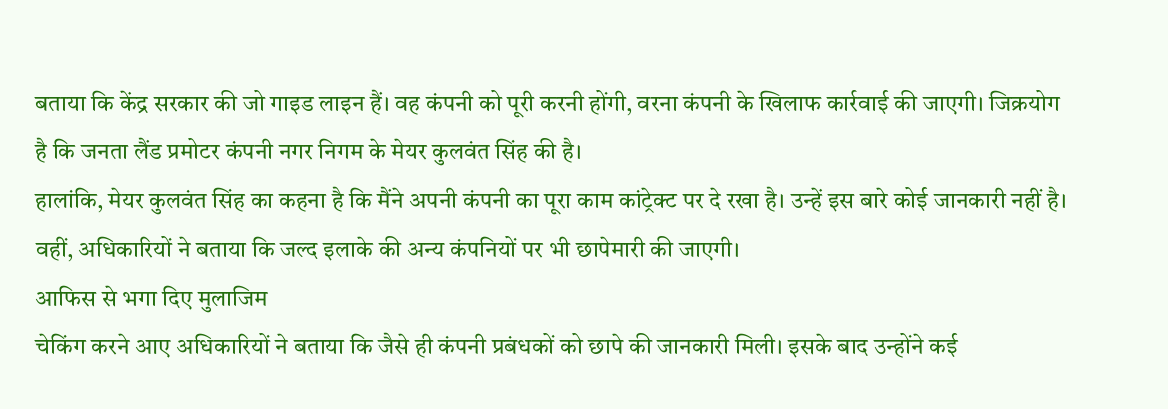बताया कि केंद्र सरकार की जो गाइड लाइन हैं। वह कंपनी को पूरी करनी होंगी, वरना कंपनी के खिलाफ कार्रवाई की जाएगी। जिक्रयोग है कि जनता लैंड प्रमोटर कंपनी नगर निगम के मेयर कुलवंत सिंह की है।
हालांकि, मेयर कुलवंत सिंह का कहना है कि मैंने अपनी कंपनी का पूरा काम कांट्रेक्ट पर दे रखा है। उन्हें इस बारे कोई जानकारी नहीं है। वहीं, अधिकारियों ने बताया कि जल्द इलाके की अन्य कंपनियों पर भी छापेमारी की जाएगी।
आफिस से भगा दिए मुलाजिम
चेकिंग करने आए अधिकारियों ने बताया कि जैसे ही कंपनी प्रबंधकों को छापे की जानकारी मिली। इसके बाद उन्होंने कई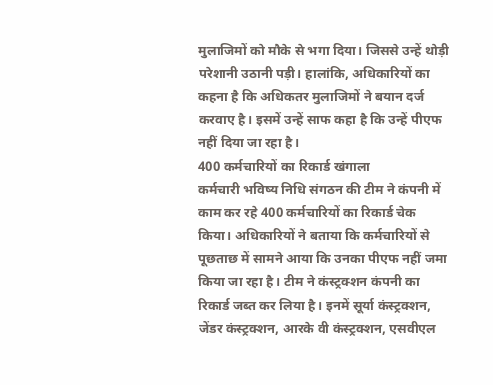मुलाजिमों को मौके से भगा दिया। जिससे उन्हें थोड़ी परेशानी उठानी पड़ी। हालांकि, अधिकारियों का कहना है कि अधिकतर मुलाजिमों ने बयान दर्ज करवाए है। इसमें उन्हें साफ कहा है कि उन्हें पीएफ नहीं दिया जा रहा है।
400 कर्मचारियों का रिकार्ड खंगाला
कर्मचारी भविष्य निधि संगठन की टीम ने कंपनी में काम कर रहे 400 कर्मचारियों का रिकार्ड चेक किया। अधिकारियों ने बताया कि कर्मचारियों से पूछताछ में सामने आया कि उनका पीएफ नहीं जमा किया जा रहा है। टीम ने कंस्ट्रक्शन कंपनी का रिकार्ड जब्त कर लिया है। इनमें सूर्या कंस्ट्रक्शन, जेंडर कंस्ट्रक्शन, आरके वी कंस्ट्रक्शन, एसवीएल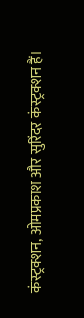कंस्ट्रक्शन, ओमप्रकाश और सुरिंदर कंस्ट्रक्शन हैं।